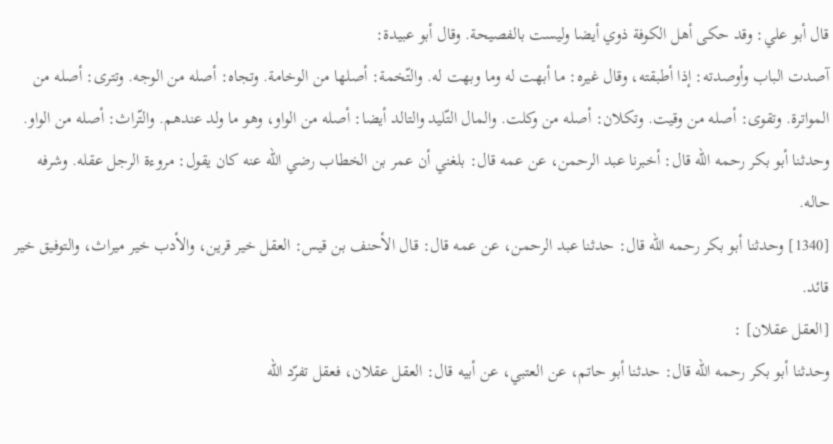قال أبو علي: وقد حكى أهل الكوفة ذوي أيضا وليست بالفصيحة. وقال أبو عبيدة:
آصدت الباب وأوصدته: إذا أطبقته، وقال غيره: ما أبهت له وما وبهت له. والتّخمة: أصلها من الوخامة. وتجاه: أصله من الوجه. وتترى: أصله من المواترة. وتقوى: أصله من وقيت. وتكلان: أصله من وكلت. والمال التّليد والتالد أيضا: أصله من الواو، وهو ما ولد عندهم. والتّراث: أصله من الواو.
وحدثنا أبو بكر رحمه الله قال: أخبرنا عبد الرحمن، عن عمه قال: بلغني أن عمر بن الخطاب رضي الله عنه كان يقول: مروءة الرجل عقله. وشرفه حاله.
[1340] وحدثنا أبو بكر رحمه الله قال: حدثنا عبد الرحمن، عن عمه قال: قال الأحنف بن قيس: العقل خير قرين، والأدب خير ميراث، والتوفيق خير قائد.
[العقل عقلان] :
وحدثنا أبو بكر رحمه الله قال: حدثنا أبو حاتم، عن العتبي، عن أبيه قال: العقل عقلان، فعقل تفرّد الله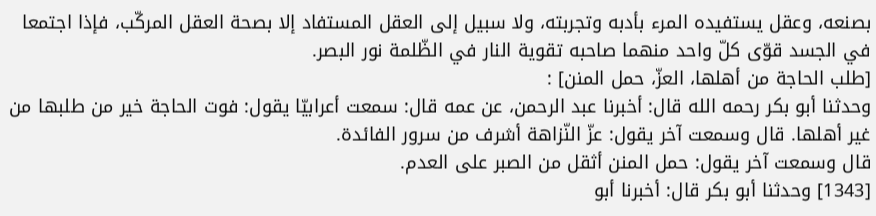بصنعه، وعقل يستفيده المرء بأدبه وتجربته، ولا سبيل إلى العقل المستفاد إلا بصحة العقل المركّب، فإذا اجتمعا في الجسد قوّى كلّ واحد منهما صاحبه تقوية النار في الظّلمة نور البصر.
[طلب الحاجة من أهلها، العزّ، حمل المنن] :
وحدثنا أبو بكر رحمه الله قال: أخبرنا عبد الرحمن، عن عمه قال: سمعت أعرابيّا يقول: فوت الحاجة خير من طلبها من غير أهلها. قال وسمعت آخر يقول: عزّ النّزاهة أشرف من سرور الفائدة.
قال وسمعت آخر يقول: حمل المنن أثقل من الصبر على العدم.
[1343] وحدثنا أبو بكر قال: أخبرنا أبو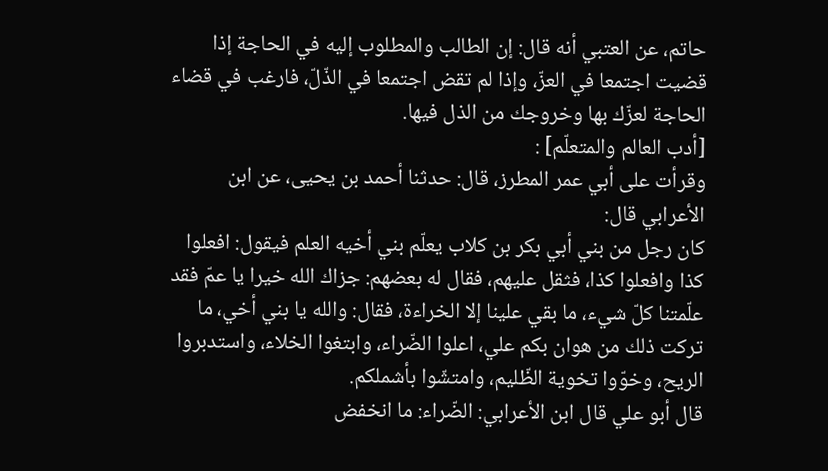حاتم، عن العتبي أنه قال: إن الطالب والمطلوب إليه في الحاجة إذا قضيت اجتمعا في العزّ، وإذا لم تقض اجتمعا في الذّلّ، فارغب في قضاء الحاجة لعزّك بها وخروجك من الذل فيها.
[أدب العالم والمتعلّم] :
وقرأت على أبي عمر المطرز، قال: حدثنا أحمد بن يحيى، عن ابن الأعرابي قال:
كان رجل من بني أبي بكر بن كلاب يعلّم بني أخيه العلم فيقول: افعلوا كذا وافعلوا كذا، فثقل عليهم، فقال له بعضهم: جزاك الله خيرا يا عمّ فقد علّمتنا كلّ شيء، ما بقي علينا إلا الخراءة، فقال: والله يا بني أخي، ما تركت ذلك من هوان بكم علي، اعلوا الضّراء، وابتغوا الخلاء، واستدبروا الريح، وخوّوا تخوية الظّليم، وامتشّوا بأشملكم.
قال أبو علي قال ابن الأعرابي: الضّراء: ما انخفض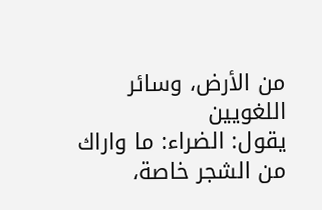من الأرض، وسائر اللغويين
يقول: الضراء: ما واراك من الشجر خاصة،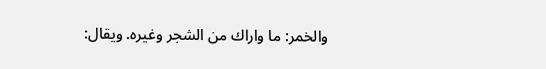والخمر: ما واراك من الشجر وغيره. ويقال: